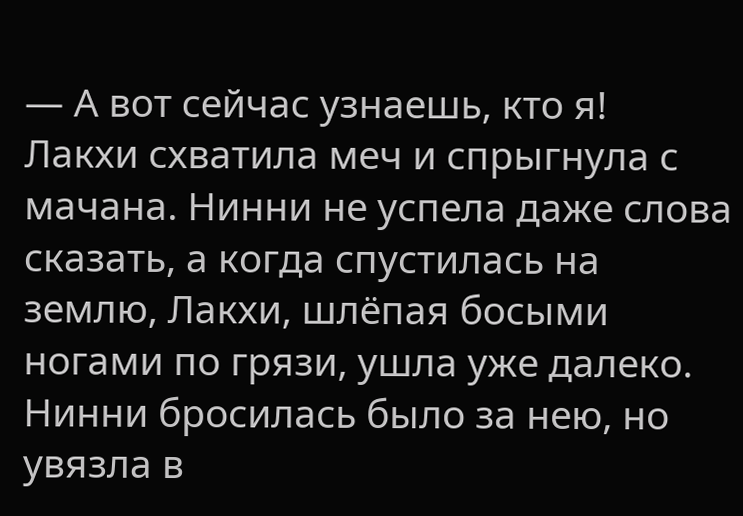— А вот сейчас узнаешь, кто я!
Лакхи схватила меч и спрыгнула с мачана. Нинни не успела даже слова сказать, а когда спустилась на землю, Лакхи, шлёпая босыми ногами по грязи, ушла уже далеко. Нинни бросилась было за нею, но увязла в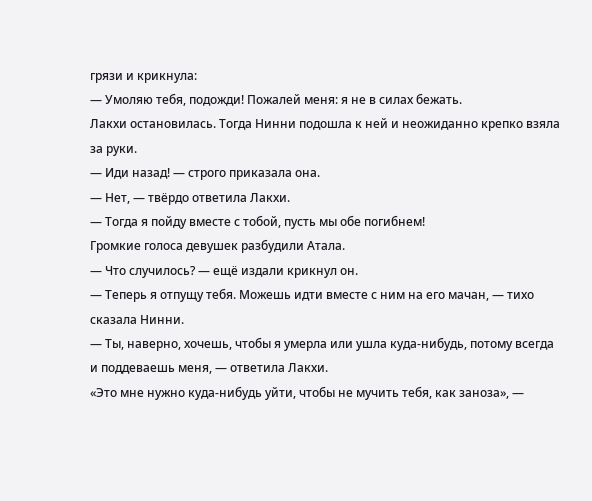грязи и крикнула:
— Умоляю тебя, подожди! Пожалей меня: я не в силах бежать.
Лакхи остановилась. Тогда Нинни подошла к ней и неожиданно крепко взяла за руки.
— Иди назад! — строго приказала она.
— Нет, — твёрдо ответила Лакхи.
— Тогда я пойду вместе с тобой, пусть мы обе погибнем!
Громкие голоса девушек разбудили Атала.
— Что случилось? — ещё издали крикнул он.
— Теперь я отпущу тебя. Можешь идти вместе с ним на его мачан, — тихо сказала Нинни.
— Ты, наверно, хочешь, чтобы я умерла или ушла куда-нибудь, потому всегда и поддеваешь меня, — ответила Лакхи.
«Это мне нужно куда-нибудь уйти, чтобы не мучить тебя, как заноза», —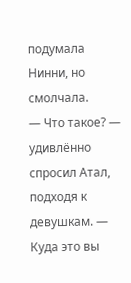подумала Нинни, но смолчала.
— Что такое? — удивлённо спросил Атал, подходя к девушкам. — Куда это вы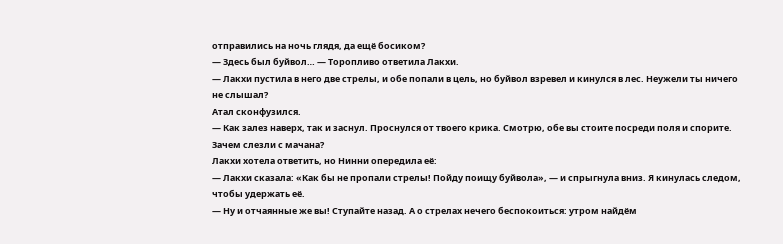отправились на ночь глядя, да ещё босиком?
— Здесь был буйвол… — Торопливо ответила Лакхи.
— Лакхи пустила в него две стрелы, и обе попали в цель, но буйвол взревел и кинулся в лес. Неужели ты ничего не слышал?
Атал сконфузился.
— Как залез наверх, так и заснул. Проснулся от твоего крика. Смотрю, обе вы стоите посреди поля и спорите. Зачем слезли с мачана?
Лакхи хотела ответить, но Нинни опередила её:
— Лакхи сказала: «Как бы не пропали стрелы! Пойду поищу буйвола», — и спрыгнула вниз. Я кинулась следом, чтобы удержать её.
— Ну и отчаянные же вы! Ступайте назад. А о стрелах нечего беспокоиться: утром найдём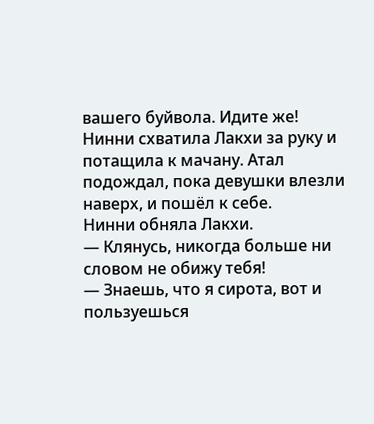вашего буйвола. Идите же!
Нинни схватила Лакхи за руку и потащила к мачану. Атал подождал, пока девушки влезли наверх, и пошёл к себе.
Нинни обняла Лакхи.
— Клянусь, никогда больше ни словом не обижу тебя!
— Знаешь, что я сирота, вот и пользуешься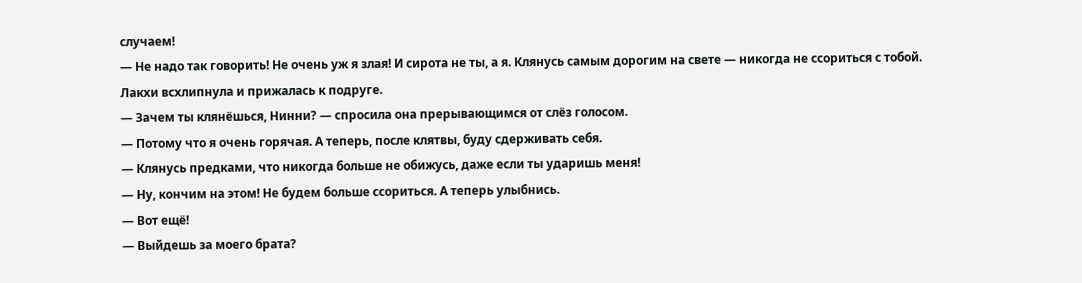случаем!
— Не надо так говорить! Не очень уж я злая! И сирота не ты, а я. Клянусь самым дорогим на свете — никогда не ссориться с тобой.
Лакхи всхлипнула и прижалась к подруге.
— Зачем ты клянёшься, Нинни? — спросила она прерывающимся от слёз голосом.
— Потому что я очень горячая. А теперь, после клятвы, буду сдерживать себя.
— Клянусь предками, что никогда больше не обижусь, даже если ты ударишь меня!
— Ну, кончим на этом! Не будем больше ссориться. А теперь улыбнись.
— Вот ещё!
— Выйдешь за моего брата?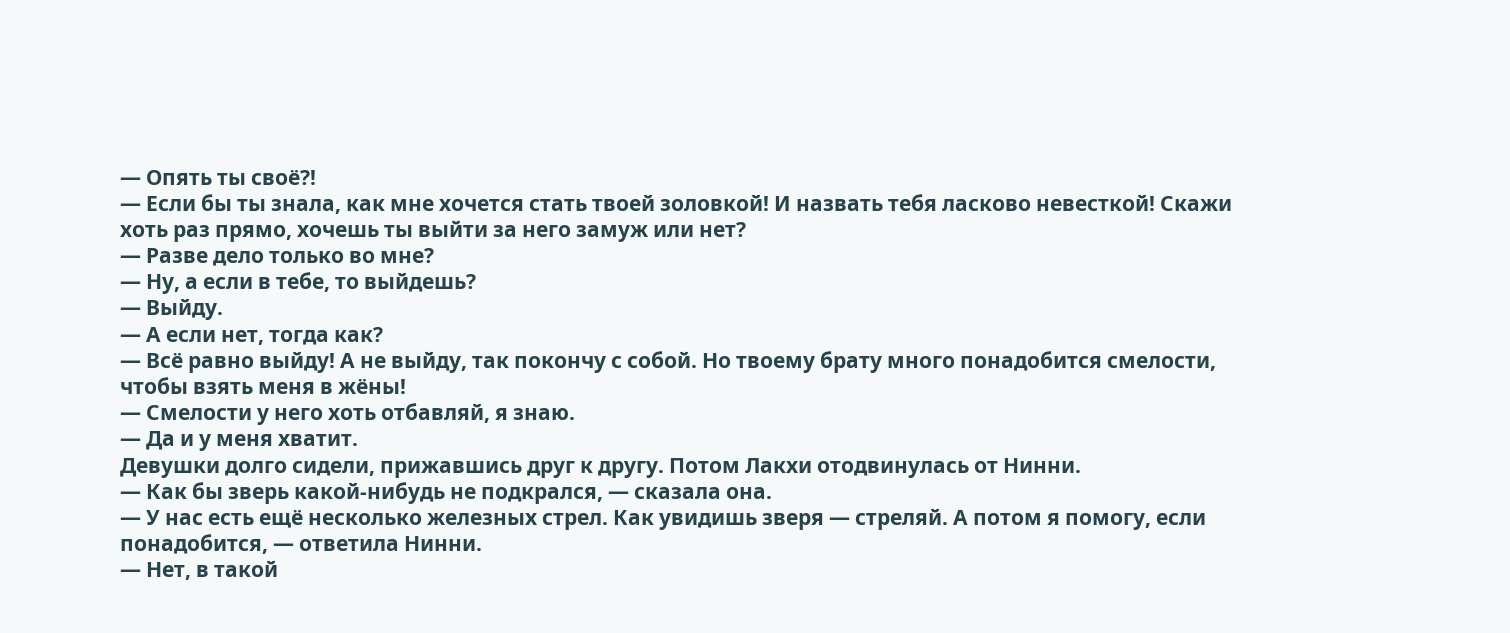— Опять ты своё?!
— Если бы ты знала, как мне хочется стать твоей золовкой! И назвать тебя ласково невесткой! Скажи хоть раз прямо, хочешь ты выйти за него замуж или нет?
— Разве дело только во мне?
— Ну, а если в тебе, то выйдешь?
— Выйду.
— А если нет, тогда как?
— Всё равно выйду! А не выйду, так покончу с собой. Но твоему брату много понадобится смелости, чтобы взять меня в жёны!
— Смелости у него хоть отбавляй, я знаю.
— Да и у меня хватит.
Девушки долго сидели, прижавшись друг к другу. Потом Лакхи отодвинулась от Нинни.
— Как бы зверь какой-нибудь не подкрался, — сказала она.
— У нас есть ещё несколько железных стрел. Как увидишь зверя — стреляй. А потом я помогу, если понадобится, — ответила Нинни.
— Нет, в такой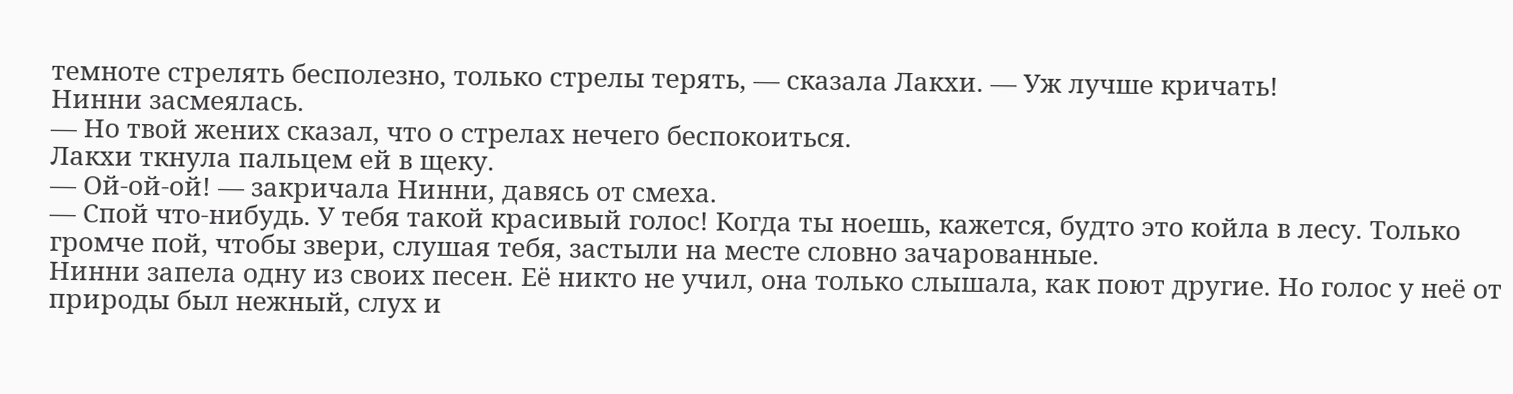темноте стрелять бесполезно, только стрелы терять, — сказала Лакхи. — Уж лучше кричать!
Нинни засмеялась.
— Но твой жених сказал, что о стрелах нечего беспокоиться.
Лакхи ткнула пальцем ей в щеку.
— Ой-ой-ой! — закричала Нинни, давясь от смеха.
— Спой что-нибудь. У тебя такой красивый голос! Когда ты ноешь, кажется, будто это койла в лесу. Только громче пой, чтобы звери, слушая тебя, застыли на месте словно зачарованные.
Нинни запела одну из своих песен. Её никто не учил, она только слышала, как поют другие. Но голос у неё от природы был нежный, слух и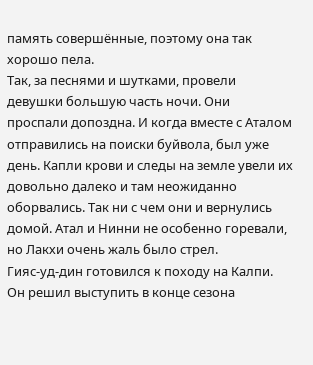память совершённые, поэтому она так хорошо пела.
Так, за песнями и шутками, провели девушки большую часть ночи. Они проспали допоздна. И когда вместе с Аталом отправились на поиски буйвола, был уже день. Капли крови и следы на земле увели их довольно далеко и там неожиданно оборвались. Так ни с чем они и вернулись домой. Атал и Нинни не особенно горевали, но Лакхи очень жаль было стрел.
Гияс-уд-дин готовился к походу на Калпи. Он решил выступить в конце сезона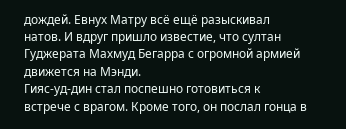дождей. Евнух Матру всё ещё разыскивал натов. И вдруг пришло известие, что султан Гуджерата Махмуд Бегарра с огромной армией движется на Мэнди.
Гияс-уд-дин стал поспешно готовиться к встрече с врагом. Кроме того, он послал гонца в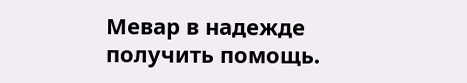Мевар в надежде получить помощь.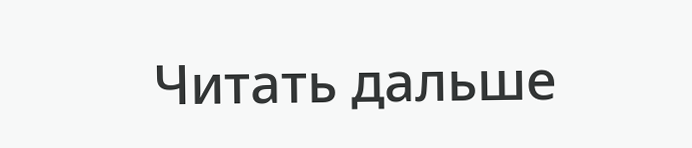Читать дальше